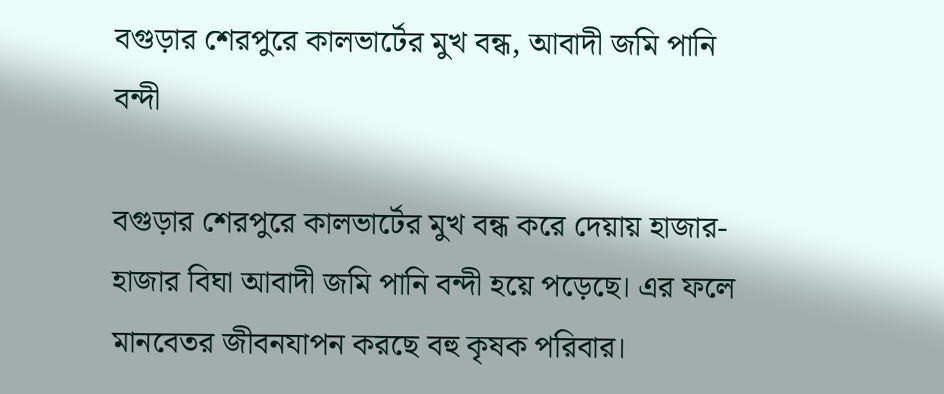বগুড়ার শেরপুরে কালভার্টের মুখ বন্ধ, আবাদী জমি পানি বন্দী

বগুড়ার শেরপুরে কালভার্টের মুখ বন্ধ করে দেয়ায় হাজার-হাজার বিঘা আবাদী জমি পানি বন্দী হয়ে পড়েছে। এর ফলে মানবেতর জীবনযাপন করছে বহু কৃষক পরিবার।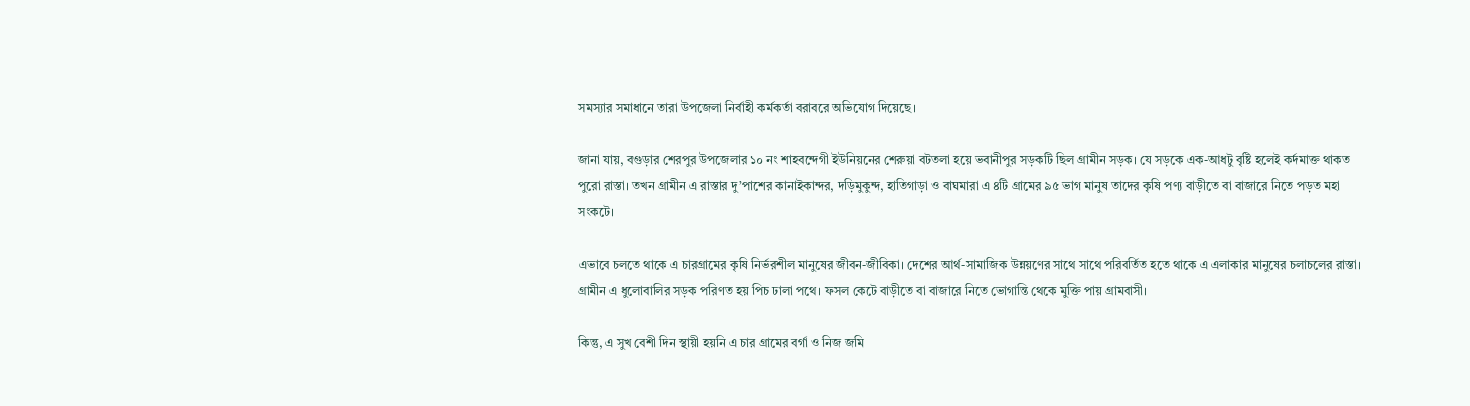সমস্যার সমাধানে তারা উপজেলা নির্বাহী কর্মকর্তা বরাবরে অভিযোগ দিয়েছে।

জানা যায়, বগুড়ার শেরপুর উপজেলার ১০ নং শাহবন্দেগী ইউনিয়নের শেরুয়া বটতলা হয়ে ভবানীপুর সড়কটি ছিল গ্রামীন সড়ক। যে সড়কে এক-আধটু বৃষ্টি হলেই কর্দমাক্ত থাকত পুরো রাস্তা। তখন গ্রামীন এ রাস্তার দু’পাশের কানাইকান্দর, দড়িমুকুন্দ, হাতিগাড়া ও বাঘমারা এ ৪টি গ্রামের ৯৫ ভাগ মানুষ তাদের কৃষি পণ্য বাড়ীতে বা বাজারে নিতে পড়ত মহা সংকটে।

এভাবে চলতে থাকে এ চারগ্রামের কৃষি নির্ভরশীল মানুষের জীবন-জীবিকা। দেশের আর্থ-সামাজিক উন্নয়ণের সাথে সাথে পরিবর্তিত হতে থাকে এ এলাকার মানুষের চলাচলের রাস্তা। গ্রামীন এ ধুলোবালির সড়ক পরিণত হয় পিচ ঢালা পথে। ফসল কেটে বাড়ীতে বা বাজারে নিতে ভোগান্তি থেকে মুক্তি পায় গ্রামবাসী।

কিন্তু, এ সুখ বেশী দিন স্থায়ী হয়নি এ চার গ্রামের বর্গা ও নিজ জমি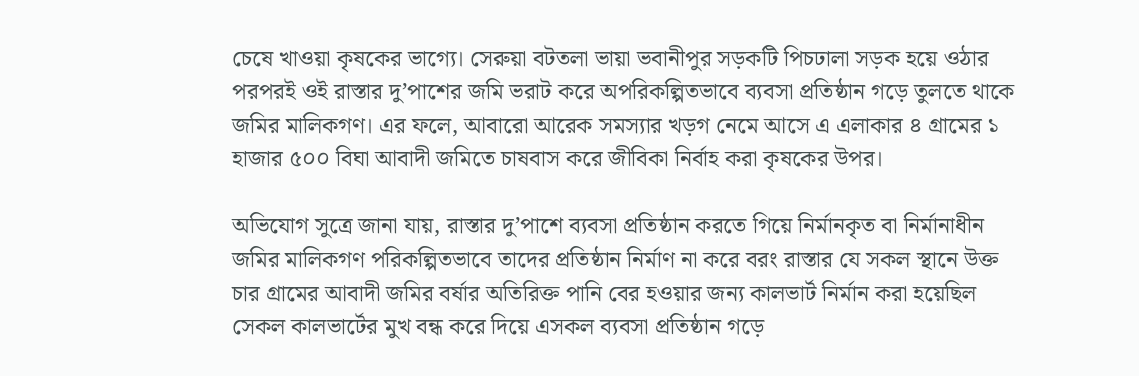চেষে খাওয়া কৃষকের ভাগ্যে। সেরুয়া বটতলা ভায়া ভবানীপুর সড়কটি পিচঢালা সড়ক হয়ে ওঠার পরপরই ওই রাস্তার দু’পাশের জমি ভরাট করে অপরিকল্পিতভাবে ব্যবসা প্রতিষ্ঠান গড়ে তুলতে থাকে জমির মালিকগণ। এর ফলে, আবারো আরেক সমস্যার খড়গ নেমে আসে এ এলাকার ৪ গ্রামের ১ হাজার ৫০০ বিঘা আবাদী জমিতে চাষবাস করে জীবিকা নির্বাহ করা কৃষকের উপর।

অভিযোগ সুত্রে জানা যায়, রাস্তার দু’পাশে ব্যবসা প্রতিষ্ঠান করতে গিয়ে নির্মানকৃত বা নির্মানাধীন জমির মালিকগণ পরিকল্পিতভাবে তাদের প্রতিষ্ঠান নির্মাণ না করে বরং রাস্তার যে সকল স্থানে উক্ত চার গ্রামের আবাদী জমির বর্ষার অতিরিক্ত পানি বের হওয়ার জন্য কালভার্ট নির্মান করা হয়েছিল সেকল কালভার্টের মুখ বন্ধ করে দিয়ে এসকল ব্যবসা প্রতিষ্ঠান গড়ে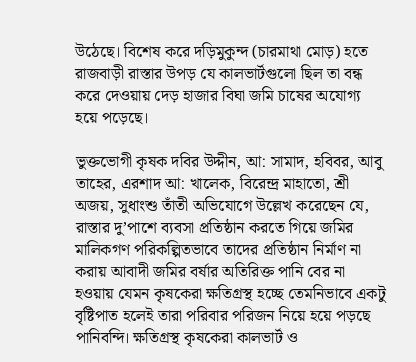উঠেছে। বিশেষ করে দড়িমুকুন্দ (চারমাথা মোড়) হতে রাজবাড়ী রাস্তার উপড় যে কালভার্টগুলো ছিল তা বন্ধ করে দেওয়ায় দেড় হাজার বিঘা জমি চাষের অযোগ্য হয়ে পড়েছে।

ভুক্তভোগী কৃষক দবির উদ্দীন, আ: সামাদ, হবিবর, আবু তাহের, এরশাদ আ: খালেক, বিরেন্দ্র মাহাতো, শ্রী অজয়, সুধাংশু তাঁতী অভিযোগে উল্লেখ করেছেন যে, রাস্তার দু’পাশে ব্যবসা প্রতিষ্ঠান করতে গিয়ে জমির মালিকগণ পরিকল্পিতভাবে তাদের প্রতিষ্ঠান নির্মাণ না করায় আবাদী জমির বর্ষার অতিরিক্ত পানি বের না হওয়ায় যেমন কৃষকেরা ক্ষতিগ্রস্থ হচ্ছে তেমনিভাবে একটু বৃষ্টিপাত হলেই তারা পরিবার পরিজন নিয়ে হয়ে পড়ছে পানিবন্দি। ক্ষতিগ্রস্থ কৃষকেরা কালভার্ট ও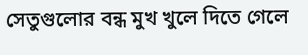সেতুগুলোর বন্ধ মুখ খুলে দিতে গেলে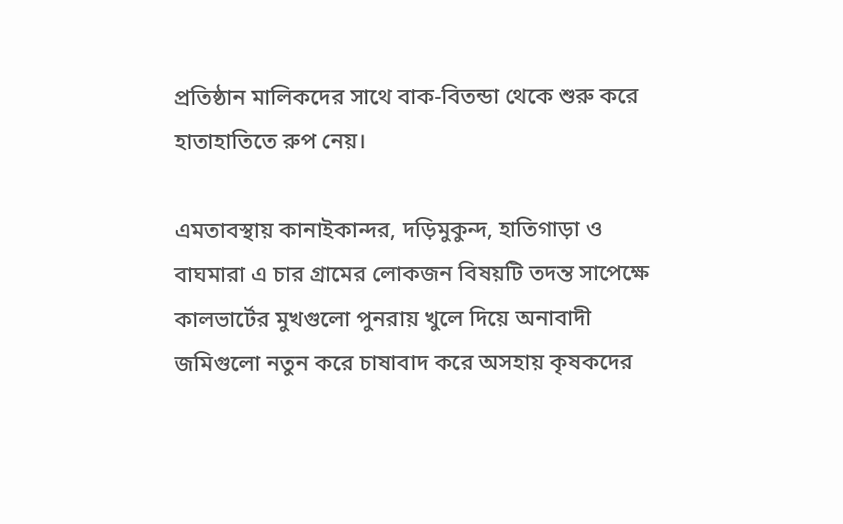প্রতিষ্ঠান মালিকদের সাথে বাক-বিতন্ডা থেকে শুরু করে হাতাহাতিতে রুপ নেয়।

এমতাবস্থায় কানাইকান্দর, দড়িমুকুন্দ, হাতিগাড়া ও বাঘমারা এ চার গ্রামের লোকজন বিষয়টি তদন্ত সাপেক্ষে কালভার্টের মুখগুলো পুনরায় খুলে দিয়ে অনাবাদী জমিগুলো নতুন করে চাষাবাদ করে অসহায় কৃষকদের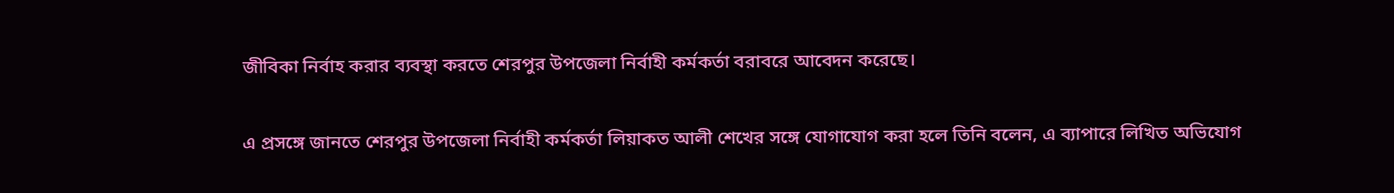জীবিকা নির্বাহ করার ব্যবস্থা করতে শেরপুর উপজেলা নির্বাহী কর্মকর্তা বরাবরে আবেদন করেছে।

এ প্রসঙ্গে জানতে শেরপুর উপজেলা নির্বাহী কর্মকর্তা লিয়াকত আলী শেখের সঙ্গে যোগাযোগ করা হলে তিনি বলেন, এ ব্যাপারে লিখিত অভিযোগ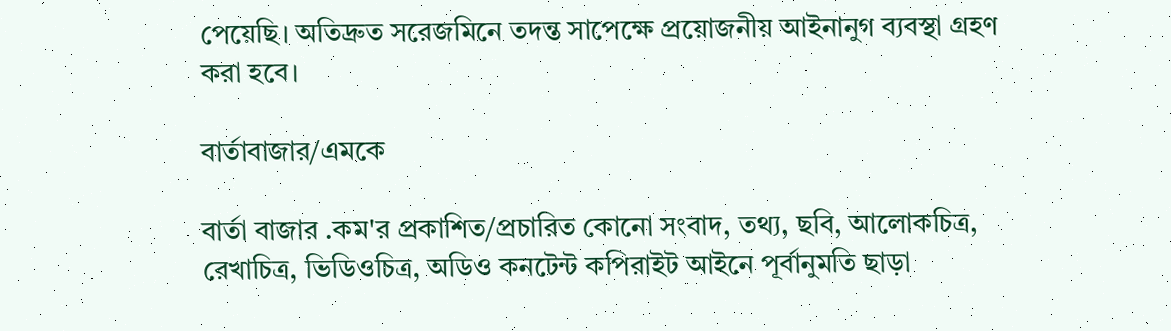পেয়েছি। অতিদ্রুত সরেজমিনে তদন্ত সাপেক্ষে প্রয়োজনীয় আইনানুগ ব্যবস্থা গ্রহণ করা হবে।

বার্তাবাজার/এমকে

বার্তা বাজার .কম'র প্রকাশিত/প্রচারিত কোনো সংবাদ, তথ্য, ছবি, আলোকচিত্র, রেখাচিত্র, ভিডিওচিত্র, অডিও কনটেন্ট কপিরাইট আইনে পূর্বানুমতি ছাড়া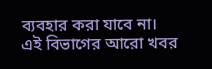ব্যবহার করা যাবে না।
এই বিভাগের আরো খবর